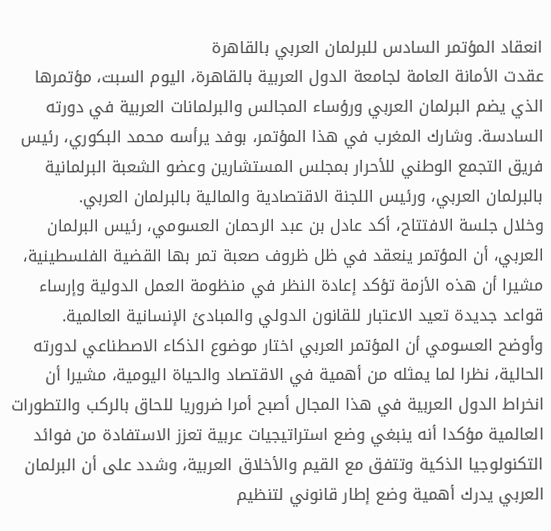انعقاد المؤتمر السادس للبرلمان العربي بالقاهرة
عقدت الأمانة العامة لجامعة الدول العربية بالقاهرة، اليوم السبت، مؤتمرها الذي يضم البرلمان العربي ورؤساء المجالس والبرلمانات العربية في دورته السادسة. وشارك المغرب في هذا المؤتمر، بوفد يرأسه محمد البكوري، رئيس فريق التجمع الوطني للأحرار بمجلس المستشارين وعضو الشعبة البرلمانية بالبرلمان العربي، ورئيس اللجنة الاقتصادية والمالية بالبرلمان العربي.
وخلال جلسة الافتتاح، أكد عادل بن عبد الرحمان العسومي، رئيس البرلمان العربي، أن المؤتمر ينعقد في ظل ظروف صعبة تمر بها القضية الفلسطينية، مشيرا أن هذه الأزمة تؤكد إعادة النظر في منظومة العمل الدولية وإرساء قواعد جديدة تعيد الاعتبار للقانون الدولي والمبادئ الإنسانية العالمية.
وأوضح العسومي أن المؤتمر العربي اختار موضوع الذكاء الاصطناعي لدورته الحالية، نظرا لما يمثله من أهمية في الاقتصاد والحياة اليومية، مشيرا أن انخراط الدول العربية في هذا المجال أصبح أمرا ضروريا للحاق بالركب والتطورات العالمية مؤكدا أنه ينبغي وضع استراتيجيات عربية تعزز الاستفادة من فوائد التكنولوجيا الذكية وتتفق مع القيم والأخلاق العربية، وشدد على أن البرلمان العربي يدرك أهمية وضع إطار قانوني لتنظيم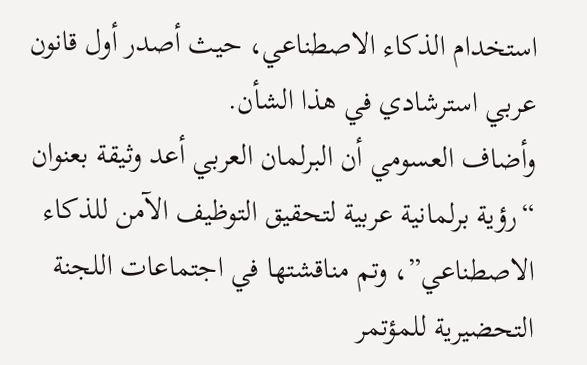استخدام الذكاء الاصطناعي، حيث أصدر أول قانون عربي استرشادي في هذا الشأن.
وأضاف العسومي أن البرلمان العربي أعد وثيقة بعنوان “رؤية برلمانية عربية لتحقيق التوظيف الآمن للذكاء الاصطناعي”، وتم مناقشتها في اجتماعات اللجنة التحضيرية للمؤتمر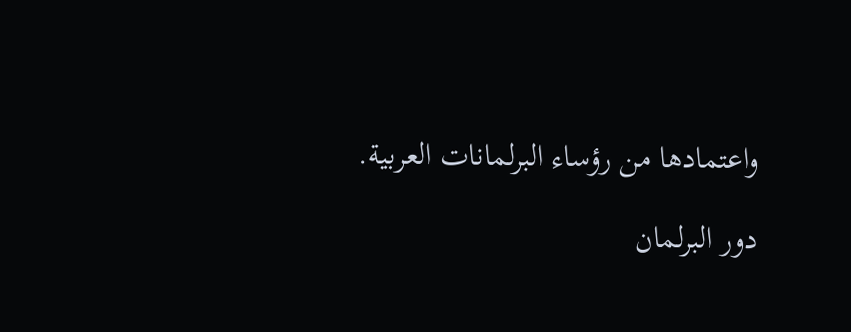واعتمادها من رؤساء البرلمانات العربية.

دور البرلمان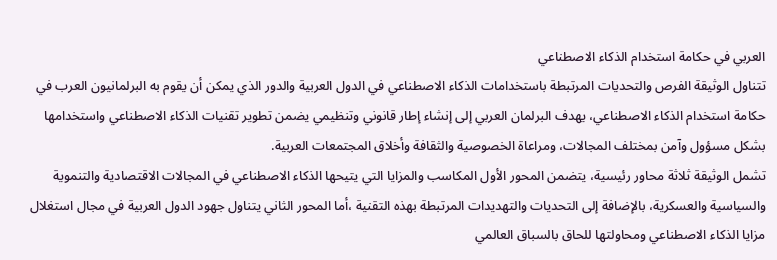العربي في حكامة استخدام الذكاء الاصطناعي
تتناول الوثيقة الفرص والتحديات المرتبطة باستخدامات الذكاء الاصطناعي في الدول العربية والدور الذي يمكن أن يقوم به البرلمانيون العرب في حكامة استخدام الذكاء الاصطناعي، يهدف البرلمان العربي إلى إنشاء إطار قانوني وتنظيمي يضمن تطوير تقنيات الذكاء الاصطناعي واستخدامها بشكل مسؤول وآمن بمختلف المجالات، ومراعاة الخصوصية والثقافة وأخلاق المجتمعات العربية.
تشمل الوثيقة ثلاثة محاور رئيسية، يتضمن المحور الأول المكاسب والمزايا التي يتيحها الذكاء الاصطناعي في المجالات الاقتصادية والتنموية والسياسية والعسكرية، بالإضافة إلى التحديات والتهديدات المرتبطة بهذه التقنية ،أما المحور الثاني يتناول جهود الدول العربية في مجال استغلال مزايا الذكاء الاصطناعي ومحاولتها للحاق بالسباق العالمي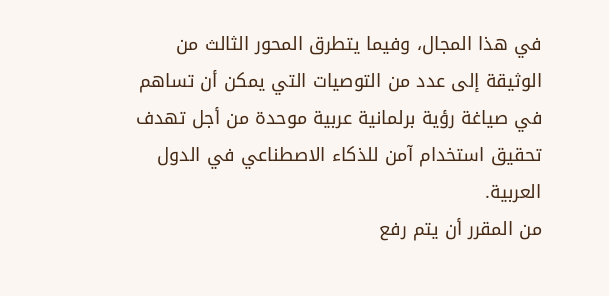في هذا المجال، وفيما يتطرق المحور الثالث من الوثيقة إلى عدد من التوصيات التي يمكن أن تساهم في صياغة رؤية برلمانية عربية موحدة من أجل تهدف تحقيق استخدام آمن للذكاء الاصطناعي في الدول العربية.
من المقرر أن يتم رفع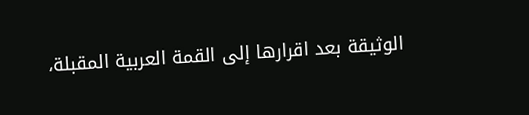الوثيقة بعد اقرارها إلى القمة العربية المقبلة،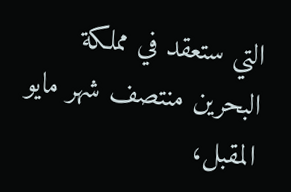التي ستعقد في مملكة البحرين منتصف شهر مايو المقبل،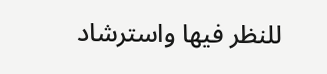للنظر فيها واسترشاد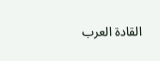القادة العرب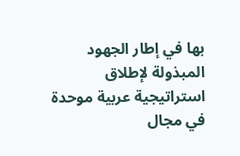بها في إطار الجهود المبذولة لإطلاق استراتيجية عربية موحدة في مجال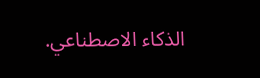الذكاء الاصطناعي.